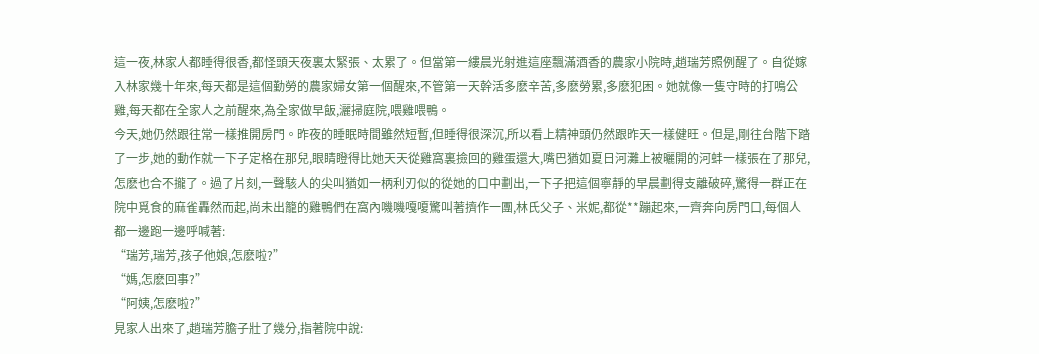這一夜,林家人都睡得很香,都怪頭天夜裏太緊張、太累了。但當第一縷晨光射進這座飄滿酒香的農家小院時,趙瑞芳照例醒了。自從嫁入林家幾十年來,每天都是這個勤勞的農家婦女第一個醒來,不管第一天幹活多麽辛苦,多麽勞累,多麽犯困。她就像一隻守時的打鳴公雞,每天都在全家人之前醒來,為全家做早飯,灑掃庭院,喂雞喂鴨。
今天,她仍然跟往常一樣推開房門。昨夜的睡眠時間雖然短暫,但睡得很深沉,所以看上精神頭仍然跟昨天一樣健旺。但是,剛往台階下踏了一步,她的動作就一下子定格在那兒,眼睛瞪得比她天天從雞窩裏撿回的雞蛋還大,嘴巴猶如夏日河灘上被曬開的河蚌一樣張在了那兒,怎麽也合不攏了。過了片刻,一聲駭人的尖叫猶如一柄利刃似的從她的口中劃出,一下子把這個寧靜的早晨劃得支離破碎,驚得一群正在院中覓食的麻雀轟然而起,尚未出籠的雞鴨們在窩內嘰嘰嘎嗄驚叫著擠作一團,林氏父子、米妮,都從**蹦起來,一齊奔向房門口,每個人都一邊跑一邊呼喊著:
“瑞芳,瑞芳,孩子他娘,怎麽啦?”
“媽,怎麽回事?”
“阿姨,怎麽啦?”
見家人出來了,趙瑞芳膽子壯了幾分,指著院中說: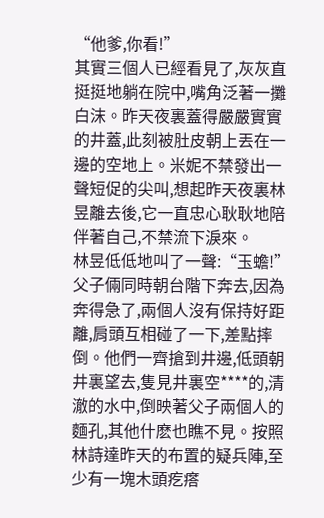“他爹,你看!”
其實三個人已經看見了,灰灰直挺挺地躺在院中,嘴角泛著一攤白沫。昨天夜裏蓋得嚴嚴實實的井蓋,此刻被肚皮朝上丟在一邊的空地上。米妮不禁發出一聲短促的尖叫,想起昨天夜裏林昱離去後,它一直忠心耿耿地陪伴著自己,不禁流下淚來。
林昱低低地叫了一聲:“玉蟾!”
父子倆同時朝台階下奔去,因為奔得急了,兩個人沒有保持好距離,肩頭互相碰了一下,差點摔倒。他們一齊搶到井邊,低頭朝井裏望去,隻見井裏空****的,清澈的水中,倒映著父子兩個人的麵孔,其他什麽也瞧不見。按照林詩達昨天的布置的疑兵陣,至少有一塊木頭疙瘩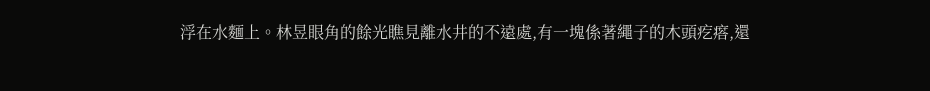浮在水麵上。林昱眼角的餘光瞧見離水井的不遠處,有一塊係著繩子的木頭疙瘩,還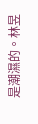是潮濕的。林昱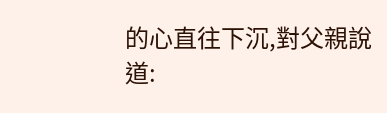的心直往下沉,對父親說道: